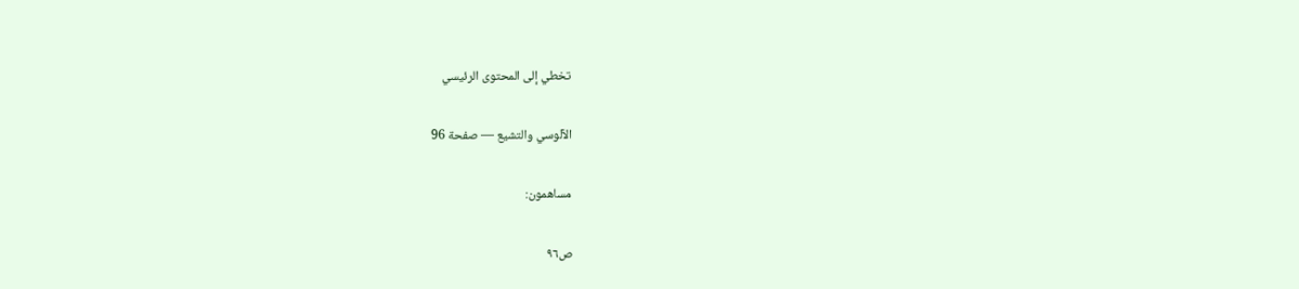تخطي إلى المحتوى الرئيسي

الآلوسي والتشيع — صفحة 96

مساهمون:

ص٩٦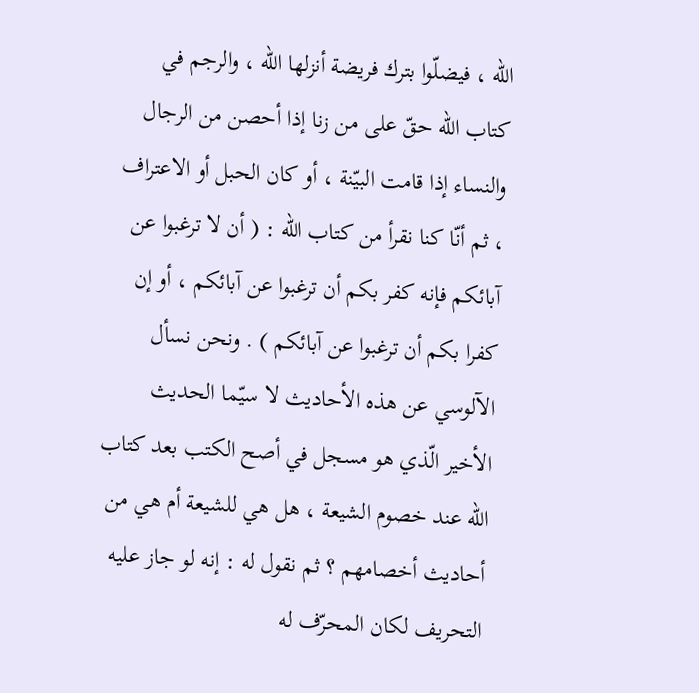اللّه ، فيضلّوا بترك فريضة أنزلها اللّه ، والرجم في كتاب اللّه حقّ على من زنا إذا أحصن من الرجال والنساء إذا قامت البيّنة ، أو كان الحبل أو الاعتراف ، ثم أنّا كنا نقرأ من كتاب اللّه : ( أن لا ترغبوا عن آبائكم فإنه كفر بكم أن ترغبوا عن آبائكم ، أو إن كفرا بكم أن ترغبوا عن آبائكم ) . ونحن نسأل الآلوسي عن هذه الأحاديث لا سيّما الحديث الأخير الّذي هو مسجل في أصح الكتب بعد كتاب اللّه عند خصوم الشيعة ، هل هي للشيعة أم هي من أحاديث أخصامهم ؟ ثم نقول له : إنه لو جاز عليه التحريف لكان المحرّف له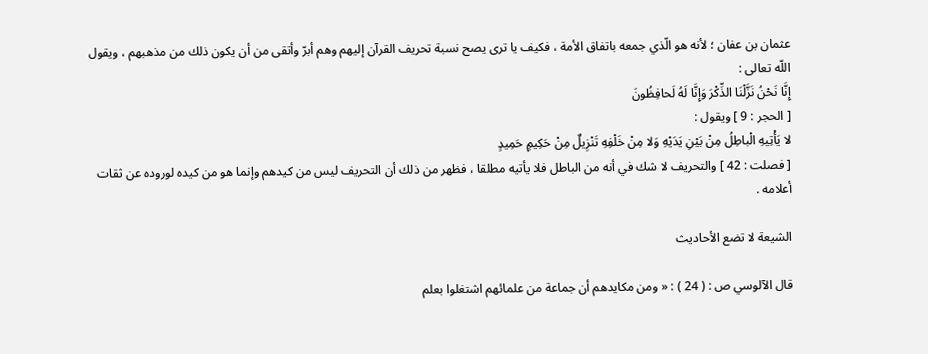عثمان بن عفان ؛ لأنه هو الّذي جمعه باتفاق الأمة ، فكيف يا ترى يصح نسبة تحريف القرآن إليهم وهم أبرّ وأتقى من أن يكون ذلك من مذهبهم ، ويقول اللّه تعالى :
إِنَّا نَحْنُ نَزَّلْنَا الذِّكْرَ وَإِنَّا لَهُ لَحافِظُونَ
[ الحجر : 9 ] ويقول :
لا يَأْتِيهِ الْباطِلُ مِنْ بَيْنِ يَدَيْهِ وَلا مِنْ خَلْفِهِ تَنْزِيلٌ مِنْ حَكِيمٍ حَمِيدٍ
[ فصلت : 42 ] والتحريف لا شك في أنه من الباطل فلا يأتيه مطلقا ، فظهر من ذلك أن التحريف ليس من كيدهم وإنما هو من كيده لوروده عن ثقات أعلامه .

الشيعة لا تضع الأحاديث

قال الآلوسي ص : ( 24 ) : « ومن مكايدهم أن جماعة من علمائهم اشتغلوا بعلم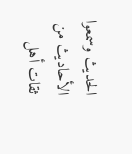الحديث وسمعوا الأحاديث من ثقات أهل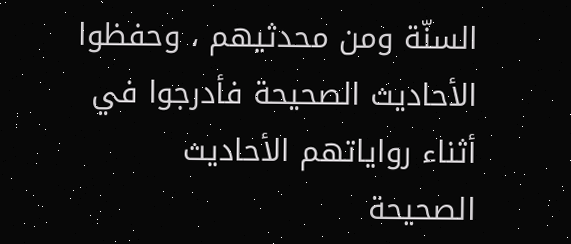السنّة ومن محدثيهم ، وحفظوا الأحاديث الصحيحة فأدرجوا في أثناء رواياتهم الأحاديث الصحيحة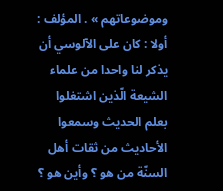وموضوعاتهم » . المؤلف : أولا : كان على الآلوسي أن يذكر لنا واحدا من علماء الشيعة الّذين اشتغلوا بعلم الحديث وسمعوا الأحاديث من ثقات أهل السنّة من هو ؟ وأين هو ؟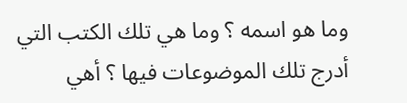وما هو اسمه ؟ وما هي تلك الكتب التي أدرج تلك الموضوعات فيها ؟ أهي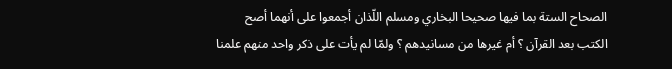الصحاح الستة بما فيها صحيحا البخاري ومسلم اللّذان أجمعوا على أنهما أصح الكتب بعد القرآن ؟ أم غيرها من مسانيدهم ؟ ولمّا لم يأت على ذكر واحد منهم علمنا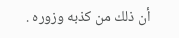أن ذلك من كذبه وزوره .